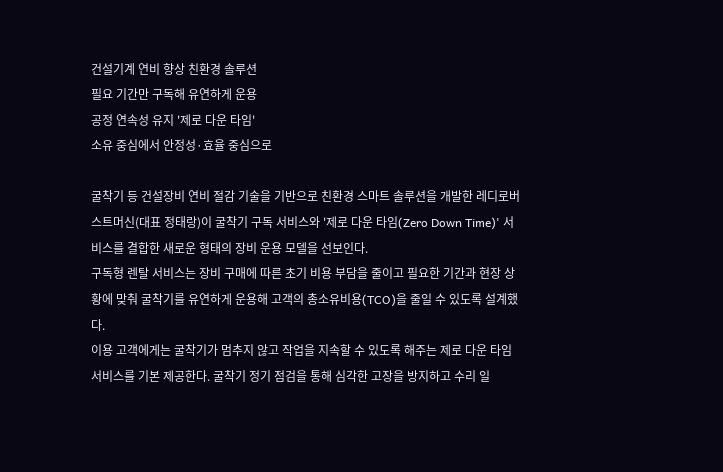건설기계 연비 향상 친환경 솔루션
필요 기간만 구독해 유연하게 운용
공정 연속성 유지 '제로 다운 타임'
소유 중심에서 안정성·효율 중심으로

굴착기 등 건설장비 연비 절감 기술을 기반으로 친환경 스마트 솔루션을 개발한 레디로버스트머신(대표 정태랑)이 굴착기 구독 서비스와 '제로 다운 타임(Zero Down Time)' 서비스를 결합한 새로운 형태의 장비 운용 모델을 선보인다.
구독형 렌탈 서비스는 장비 구매에 따른 초기 비용 부담을 줄이고 필요한 기간과 현장 상황에 맞춰 굴착기를 유연하게 운용해 고객의 총소유비용(TCO)을 줄일 수 있도록 설계했다.
이용 고객에게는 굴착기가 멈추지 않고 작업을 지속할 수 있도록 해주는 제로 다운 타임 서비스를 기본 제공한다. 굴착기 정기 점검을 통해 심각한 고장을 방지하고 수리 일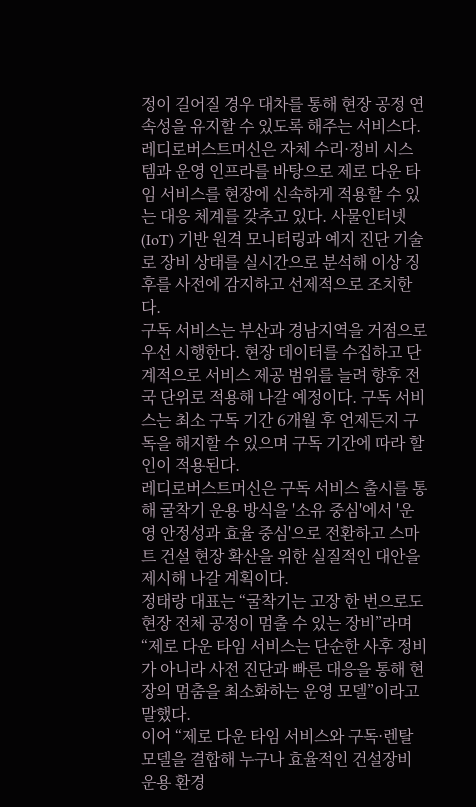정이 길어질 경우 대차를 통해 현장 공정 연속성을 유지할 수 있도록 해주는 서비스다.
레디로버스트머신은 자체 수리·정비 시스템과 운영 인프라를 바탕으로 제로 다운 타임 서비스를 현장에 신속하게 적용할 수 있는 대응 체계를 갖추고 있다. 사물인터넷(IoT) 기반 원격 모니터링과 예지 진단 기술로 장비 상태를 실시간으로 분석해 이상 징후를 사전에 감지하고 선제적으로 조치한다.
구독 서비스는 부산과 경남지역을 거점으로 우선 시행한다. 현장 데이터를 수집하고 단계적으로 서비스 제공 범위를 늘려 향후 전국 단위로 적용해 나갈 예정이다. 구독 서비스는 최소 구독 기간 6개월 후 언제든지 구독을 해지할 수 있으며 구독 기간에 따라 할인이 적용된다.
레디로버스트머신은 구독 서비스 출시를 통해 굴착기 운용 방식을 '소유 중심'에서 '운영 안정성과 효율 중심'으로 전환하고 스마트 건설 현장 확산을 위한 실질적인 대안을 제시해 나갈 계획이다.
정태랑 대표는 “굴착기는 고장 한 번으로도 현장 전체 공정이 멈출 수 있는 장비”라며 “제로 다운 타임 서비스는 단순한 사후 정비가 아니라 사전 진단과 빠른 대응을 통해 현장의 멈춤을 최소화하는 운영 모델”이라고 말했다.
이어 “제로 다운 타임 서비스와 구독·렌탈 모델을 결합해 누구나 효율적인 건설장비 운용 환경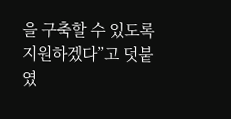을 구축할 수 있도록 지원하겠다”고 덧붙였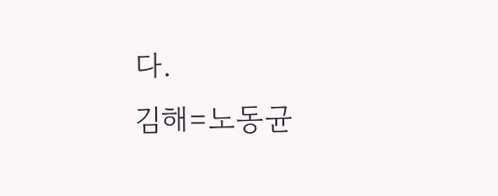다.
김해=노동균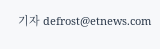기자 defrost@etnews.com